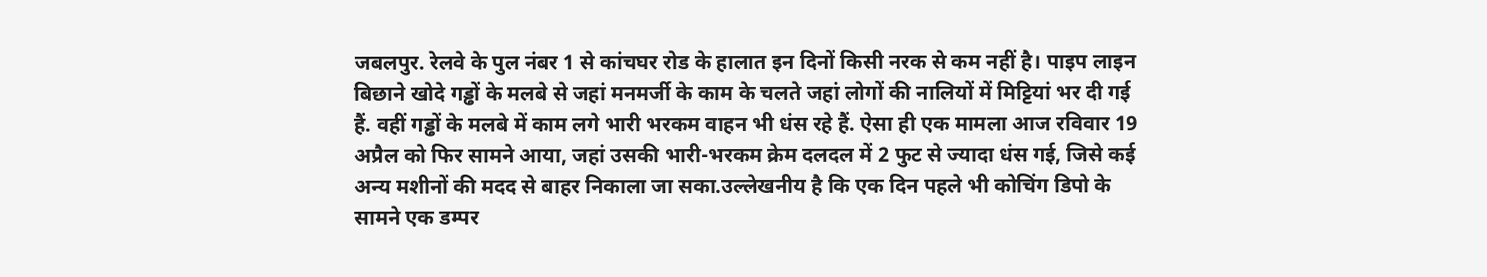जबलपुर. रेलवे के पुल नंबर 1 से कांचघर रोड के हालात इन दिनों किसी नरक से कम नहीं है। पाइप लाइन बिछाने खोदे गड्ढों के मलबे से जहां मनमर्जी के काम के चलते जहां लोगों की नालियों में मिट्टियां भर दी गई हैं. वहीं गड्ढों के मलबे में काम लगे भारी भरकम वाहन भी धंस रहे हैं. ऐसा ही एक मामला आज रविवार 19 अप्रैल को फिर सामने आया, जहां उसकी भारी-भरकम क्रेम दलदल में 2 फुट से ज्यादा धंस गई, जिसे कई अन्य मशीनों की मदद से बाहर निकाला जा सका.उल्लेखनीय है कि एक दिन पहले भी कोचिंग डिपो के सामने एक डम्पर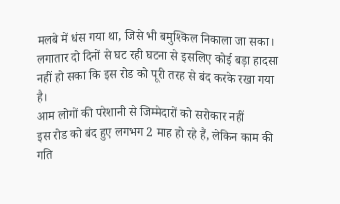मलबे में धंस गया था, जिसे भी बमुश्किल निकाला जा सका। लगातार दो दिनों से घट रही घटना से इसलिए कोई बड़ा हादसा नहीं हो सका कि इस रोड को पूरी तरह से बंद करके रखा गया है।
आम लोगों की परेशानी से जिम्मेदारों को सरोकार नहीं
इस रोड को बंद हुए लगभग 2 माह हो रहे हैं, लेकिन काम की गति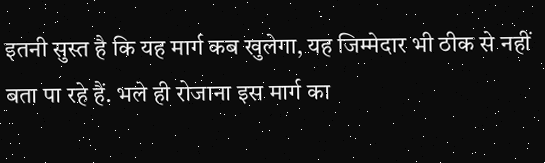इतनी सुस्त है कि यह मार्ग कब खुलेगा, यह जिम्मेदार भी ठीक से नहीं बता पा रहे हैं. भले ही रोजाना इस मार्ग का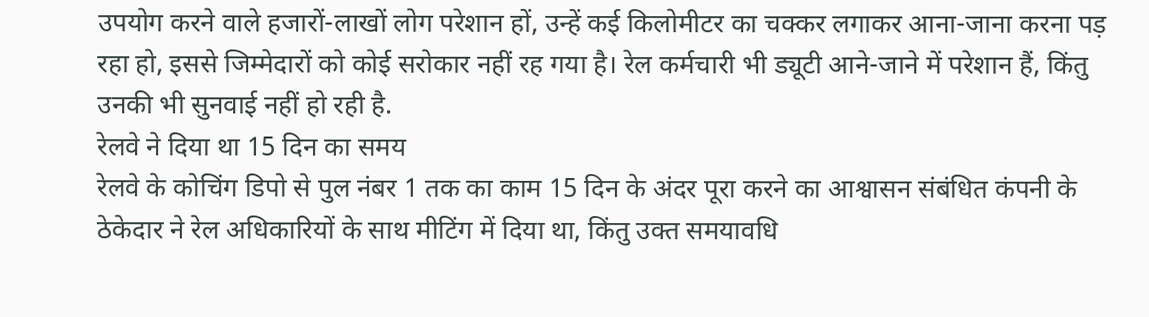उपयोग करने वाले हजारों-लाखों लोग परेशान हों, उन्हें कई किलोमीटर का चक्कर लगाकर आना-जाना करना पड़ रहा हो, इससे जिम्मेदारों को कोई सरोकार नहीं रह गया है। रेल कर्मचारी भी ड्यूटी आने-जाने में परेशान हैं, किंतु उनकी भी सुनवाई नहीं हो रही है.
रेलवे ने दिया था 15 दिन का समय
रेलवे के कोचिंग डिपो से पुल नंबर 1 तक का काम 15 दिन के अंदर पूरा करने का आश्वासन संबंधित कंपनी के ठेकेदार ने रेल अधिकारियों के साथ मीटिंग में दिया था, किंतु उक्त समयावधि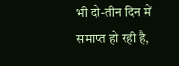भी दो-तीन दिन में समाप्त हो रही है,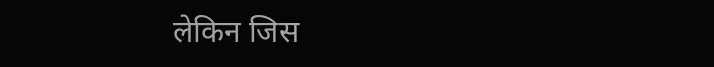लेकिन जिस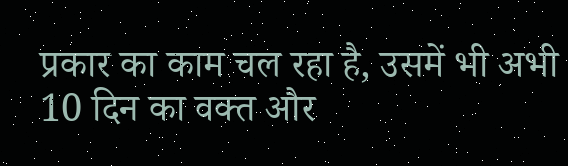प्रकार का काम चल रहा है, उसमें भी अभी 10 दिन का वक्त और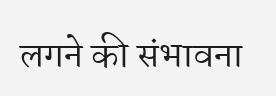लगने की संभावना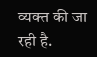व्यक्त की जा रही है.